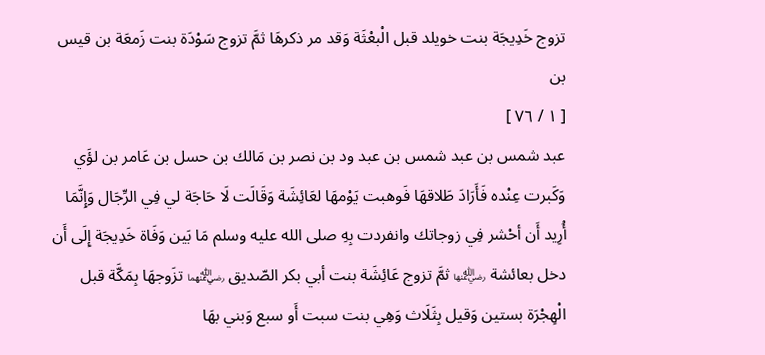تزوج خَدِيجَة بنت خويلد قبل الْبعْثَة وَقد مر ذكرهَا ثمَّ تزوج سَوْدَة بنت زَمعَة بن قيس بن
[ ١ / ٧٦ ]
عبد شمس بن عبد شمس بن عبد ود بن نصر بن مَالك بن حسل بن عَامر بن لؤَي وَكَبرت عِنْده فَأَرَادَ طَلاقهَا فَوهبت يَوْمهَا لعَائِشَة وَقَالَت لَا حَاجَة لي فِي الرِّجَال وَإِنَّمَا أُرِيد أَن أحْشر فِي زوجاتك وانفردت بِهِ صلى الله عليه وسلم مَا بَين وَفَاة خَدِيجَة إِلَى أَن دخل بعائشة ﵂ ثمَّ تزوج عَائِشَة بنت أبي بكر الصّديق ﵄ تزَوجهَا بِمَكَّة قبل الْهِجْرَة بستين وَقيل بِثَلَاث وَهِي بنت سبت أَو سبع وَبني بهَا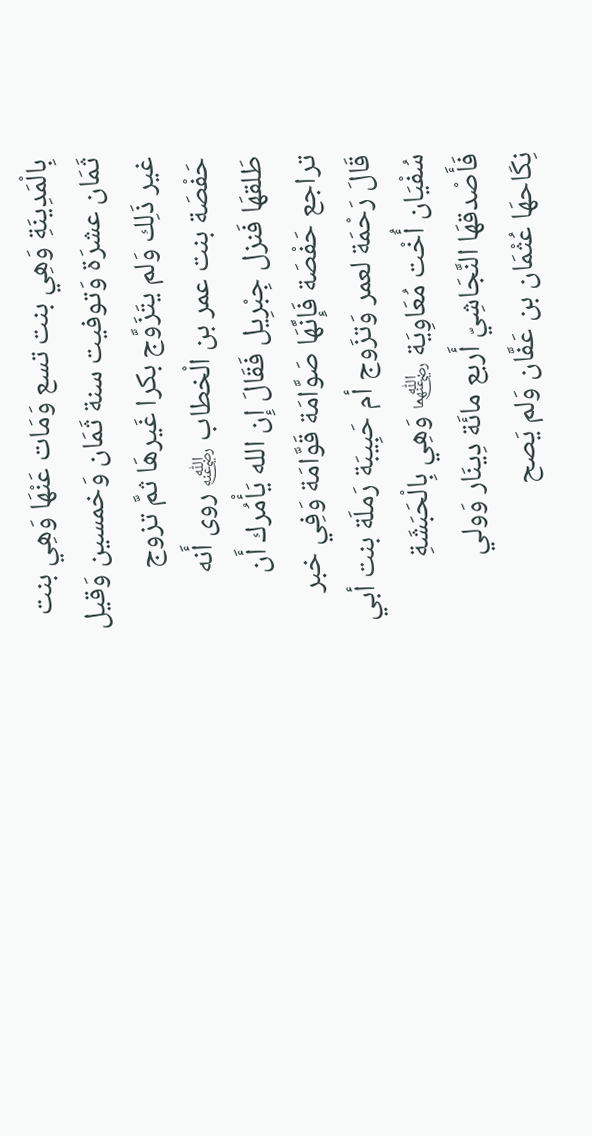بِالْمَدِينَةِ وَهِي بنت تسع وَمَات عَنْهَا وَهِي بنت ثَمَان عشرَة وَتوفيت سنة ثَمَان وَخمسين وَقيل غير ذَلِك وَلم يتَزَوَّج بكرا غَيرهَا ثمَّ تزوج حَفْصَة بنت عمر بن الْخطاب ﵁ روى أَنه طَلقهَا فَنزل جِبْرِيل فَقَالَ إِن الله يَأْمُرك أَن تراجع حَفْصَة فَإِنَّهَا صَوَّامَة قَوَّامَة وَفِي خبر قَالَ رَحْمَة لعمر وَتزَوج أم حَبِيبَة رَملَة بنت أبي سُفْيَان أُخْت مُعَاوِيَة ﵄ وَهِي بِالْحَبَشَةِ فَأَصْدقهَا النَّجَاشِيّ أَربع مائَة دِينَار وَولي نِكَاحهَا عُثْمَان بن عَفَّان وَلم يَصح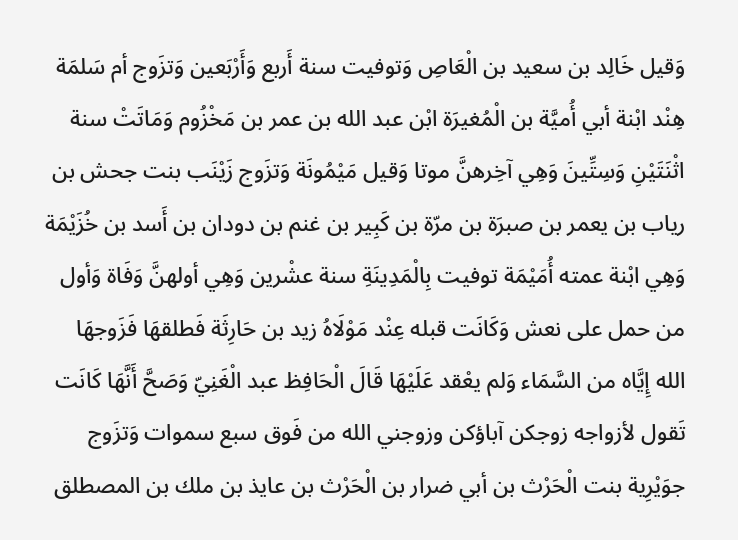وَقيل خَالِد بن سعيد بن الْعَاصِ وَتوفيت سنة أَربع وَأَرْبَعين وَتزَوج أم سَلمَة هِنْد ابْنة أبي أُميَّة بن الْمُغيرَة ابْن عبد الله بن عمر بن مَخْزُوم وَمَاتَتْ سنة اثْنَتَيْنِ وَسِتِّينَ وَهِي آخِرهنَّ موتا وَقيل مَيْمُونَة وَتزَوج زَيْنَب بنت جحش بن رياب بن يعمر بن صبرَة بن مرّة بن كَبِير بن غنم بن دودان بن أَسد بن خُزَيْمَة وَهِي ابْنة عمته أُمَيْمَة توفيت بِالْمَدِينَةِ سنة عشْرين وَهِي أولهنَّ وَفَاة وَأول من حمل على نعش وَكَانَت قبله عِنْد مَوْلَاهُ زيد بن حَارِثَة فَطلقهَا فَزَوجهَا الله إِيَّاه من السَّمَاء وَلم يعْقد عَلَيْهَا قَالَ الْحَافِظ عبد الْغَنِيّ وَصَحَّ أَنَّهَا كَانَت تَقول لأزواجه زوجكن آباؤكن وزوجني الله من فَوق سبع سموات وَتزَوج جوَيْرِية بنت الْحَرْث بن أبي ضرار بن الْحَرْث بن عايذ بن ملك بن المصطلق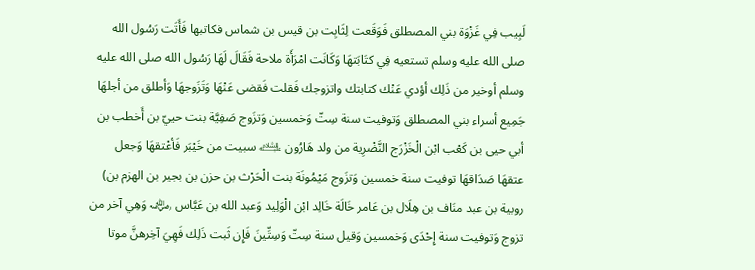لَبِيب فِي غَزْوَة بني المصطلق فَوَقَعت لِثَابِت بن قيس بن شماس فكاتبها فَأَتَت رَسُول الله صلى الله عليه وسلم تستعيه فِي كتَابَتهَا وَكَانَت امْرَأَة ملاحة فَقَالَ لَهَا رَسُول الله صلى الله عليه وسلم أوخير من ذَلِك أؤدي عَنْك كتابتك واتزوجك فَقلت فَقضى عَنْهَا وَتَزَوجهَا وَأطلق من أجلهَا جَمِيع أسراء بني المصطلق وَتوفيت سنة سِتّ وَخمسين وَتزَوج صَفِيَّة بنت حييّ بن أَخطب بن أبي حيى بن كَعْب ابْن الْخَزْرَج النَّضْرِية من ولد هَارُون ﵇ سبيت من خَيْبَر فَأعْتقهَا وَجعل عتقهَا صَدَاقهَا توفيت سنة خمسين وَتزَوج مَيْمُونَة بنت الْحَرْث بن حزن بن بجير بن الهزم بن)
روبية بن عبد منَاف بن هِلَال بن عَامر خَالَة خَالِد ابْن الْوَلِيد وَعبد الله بن عَبَّاس ﵁ وَهِي آخر من تزوج وَتوفيت سنة إِحْدَى وَخمسين وَقيل سنة سِتّ وَسِتِّينَ فَإِن ثَبت ذَلِك فَهِيَ آخِرهنَّ موتا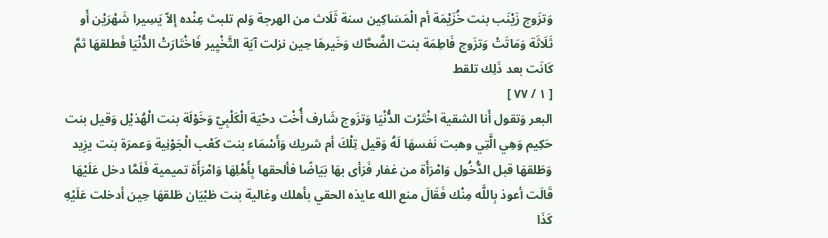وَتزَوج زَيْنَب بنت خُزَيْمَة أم الْمَسَاكِين سنة ثَلَاث من الهرجة وَلم تلبث عِنْده إلاّ يَسِيرا شَهْرَيْن أَو ثَلَاثَة وَمَاتَتْ وَتزَوج فَاطِمَة بنت الضَّحَّاك وَخَيرهَا حِين نزلت آيَة التَّخْيِير فَاخْتَارَتْ الدُّنْيَا فَطلقهَا ثمَّ كَانَت بعد ذَلِك تلقط
[ ١ / ٧٧ ]
البعر وَتقول أَنا الشقية اخْتَرْت الدُّنْيَا وَتزَوج شَارف أُخْت دحْيَة الْكَلْبِيّ وَخَوْلَة بنت الْهُذيْل وَقيل بنت حَكِيم وَهِي الَّتِي وهبت نَفسهَا لَهُ وَقيل تِلْكَ أم شريك وَأَسْمَاء بنت كَعْب الْجَوْنِية وَعمرَة بنت يزِيد وَطَلقهَا قبل الدُّخُول وَامْرَأَة من غفار فَرَأى بهَا بَيَاضًا فألحقها بِأَهْلِهَا وَامْرَأَة تميمية فَلَمَّا دخل عَلَيْهَا قَالَت أعوذ بِاللَّه مِنْك فَقَالَ منع الله عايذه الحقي بأهلك وغالية بنت ظبْيَان طَلقهَا حِين أدخلت عَلَيْهِ كَذَا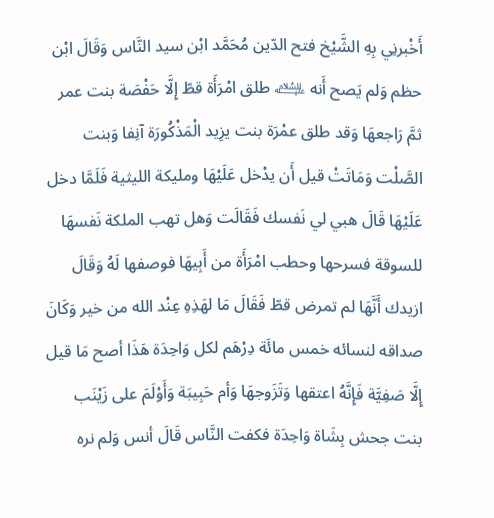أَخْبرنِي بِهِ الشَّيْخ فتح الدّين مُحَمَّد ابْن سيد النَّاس وَقَالَ ابْن حظم وَلم يَصح أَنه ﵇ طلق امْرَأَة قطّ إِلَّا حَفْصَة بنت عمر ثمَّ رَاجعهَا وَقد طلق عمْرَة بنت يزِيد الْمَذْكُورَة آنِفا وَبنت الصَّلْت وَمَاتَتْ قيل أَن يدْخل عَلَيْهَا ومليكة الليثية فَلَمَّا دخل عَلَيْهَا قَالَ هبي لي نَفسك فَقَالَت وَهل تهب الملكة نَفسهَا للسوقة فسرحها وحطب امْرَأَة من أَبِيهَا فوصفها لَهُ وَقَالَ ازيدك أَنَّهَا لم تمرض قطّ فَقَالَ مَا لهَذِهِ عِنْد الله من خير وَكَانَ صداقه لنسائه خمس مائَة دِرْهَم لكل وَاحِدَة هَذَا أصح مَا قيل إِلَّا صَفِيَّة فَإِنَّهُ اعتقها وَتَزَوجهَا وَأم حَبِيبَة وَأَوْلَمَ على زَيْنَب بنت جحش بِشَاة وَاحِدَة فكفت النَّاس قَالَ أنس وَلم نره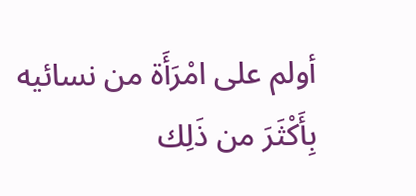أولم على امْرَأَة من نسائيه بِأَكْثَرَ من ذَلِك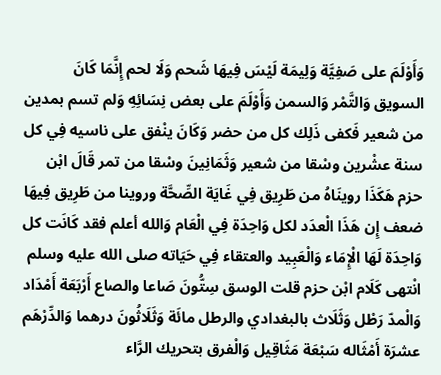وَأَوْلَمَ على صَفِيَّة وَلِيمَة لَيْسَ فِيهَا شَحم وَلَا لحم إِنَّمَا كَانَ السويق وَالتَّمْر وَالسمن وَأَوْلَمَ على بعض نِسَائِهِ وَلم تسم بمدين من شعير فَكفى ذَلِك كل من حضر وَكَانَ ينْفق على ناسيه فِي كل سنة عشْرين وسْقا من شعير وَثَمَانِينَ وسْقا من تمر قَالَ ابْن حزم هَكَذَا روينَاهُ من طَرِيق فِي غَايَة الصِّحَّة وروينا من طَرِيق فِيهَا ضعف إِن هَذَا الْعدَد لكل وَاحِدَة فِي الْعَام وَالله أعلم فقد كَانَت كل وَاحِدَة لَهَا الْإِمَاء وَالْعَبِيد والعتقاء فِي حَيَاته صلى الله عليه وسلم انْتهى كَلَام ابْن حزم قلت الوسق سِتُّونَ صَاعا والصاع أَرْبَعَة أَمْدَاد وَالْمدّ رَطْل وَثَلَاث بالبغدادي والرطل مائَة وَثَلَاثُونَ درهما وَالدِّرْهَم عشرَة أَمْثَاله سَبْعَة مَثَاقِيل وَالْفرق بتحريك الرَّاء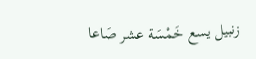زنبيل يسع خَمْسَة عشر صَاعا